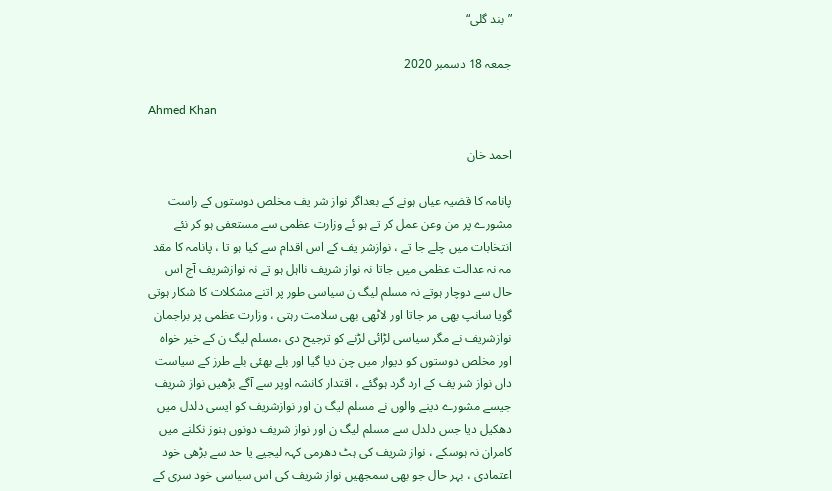”بند گلی“

جمعہ 18 دسمبر 2020

Ahmed Khan

احمد خان

پانامہ کا قضیہ عیاں ہونے کے بعداگر نواز شر یف مخلص دوستوں کے راست مشورے پر من وعن عمل کر تے ہو ئے وزارت عظمی سے مستعفی ہو کر نئے انتخابات میں چلے جا تے ، نوازشر یف کے اس اقدام سے کیا ہو تا ، پانامہ کا مقد مہ نہ عدالت عظمی میں جاتا نہ نواز شریف نااہل ہو تے نہ نوازشریف آج اس حال سے دوچار ہوتے نہ مسلم لیگ ن سیاسی طور پر اتنے مشکلات کا شکار ہوتی گویا سانپ بھی مر جاتا اور لاٹھی بھی سلامت رہتی ، وزارت عظمی پر براجمان نوازشریف نے مگر سیاسی لڑائی لڑنے کو ترجیح دی ،مسلم لیگ ن کے خیر خواہ اور مخلص دوستوں کو دیوار میں چن دیا گیا اور بلے بھئی بلے طرز کے سیاست داں نواز شر یف کے ارد گرد ہوگئے ، اقتدار کانشہ اوپر سے آگے بڑھیں نواز شریف جیسے مشورے دینے والوں نے مسلم لیگ ن اور نوازشریف کو ایسی دلدل میں دھکیل دیا جس دلدل سے مسلم لیگ ن اور نواز شریف دونوں ہنوز نکلنے میں کامران نہ ہوسکے ، نواز شریف کی ہٹ دھرمی کہہ لیجیے یا حد سے بڑھی خود اعتمادی ، بہر حال جو بھی سمجھیں نواز شریف کی اس سیاسی خود سری کے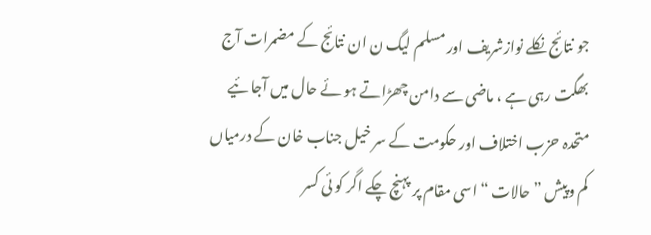جو نتائج نکلے نوازشریف اور مسلم لیگ ن ان نتائج کے مضمرات آج بھگت رہی ہے ، ماضی سے دامن چھڑاتے ہو ئے حال میں آجا ئیے متحدہ حزب اختلاف اور حکومت کے سر خیل جناب خان کے درمیاں کم وپیش ” حالات “ اسی مقام پر پہنچ چکے اگر کو ئی کسر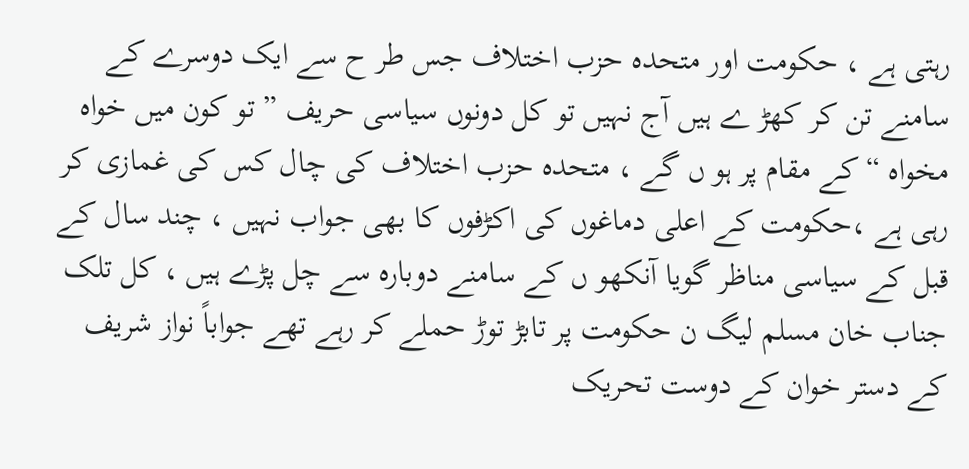رہتی ہے ، حکومت اور متحدہ حزب اختلاف جس طر ح سے ایک دوسرے کے سامنے تن کر کھڑ ے ہیں آج نہیں تو کل دونوں سیاسی حریف ” تو کون میں خواہ مخواہ “ کے مقام پر ہو ں گے ، متحدہ حزب اختلاف کی چال کس کی غمازی کر رہی ہے ،حکومت کے اعلی دماغوں کی اکڑفوں کا بھی جواب نہیں ، چند سال کے قبل کے سیاسی مناظر گویا آنکھو ں کے سامنے دوبارہ سے چل پڑے ہیں ، کل تلک جناب خان مسلم لیگ ن حکومت پر تابڑ توڑ حملے کر رہے تھے جواباً نواز شریف کے دستر خوان کے دوست تحریک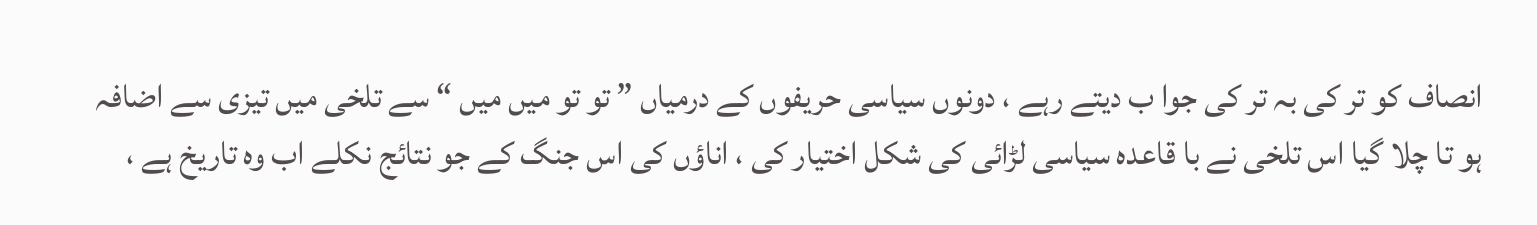انصاف کو تر کی بہ تر کی جوا ب دیتے رہے ، دونوں سیاسی حریفوں کے درمیاں ” تو تو میں میں “ سے تلخی میں تیزی سے اضافہ ہو تا چلا گیا اس تلخی نے با قاعدہ سیاسی لڑائی کی شکل اختیار کی ، اناؤں کی اس جنگ کے جو نتائج نکلے اب وہ تاریخ ہے ،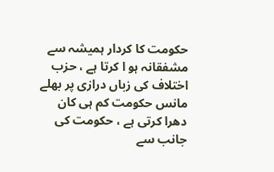حکومت کا کردار ہمیشہ سے مشفقانہ ہو ا کرتا ہے ، حزب اختلاف کی زباں درازی پر بھلے مانس حکومت کم ہی کان دھرا کرتی ہے ، حکومت کی جانب سے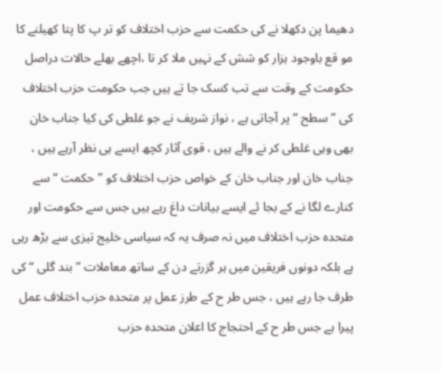دھیما پن دکھلا نے کی حکمت سے حزب اختلاف کو تر پ کا پتا کھیلنے کا مو قع باوجود ہزار کو شش کے نہیں ملا کر تا ،اچھے بھلے حالات دراصل حکومت کے وقت سے تب کسک جا تے ہیں جب حکومت حزب اختلاف کی ” سطح “ پر آجاتی ہے ، نواز شریف نے جو غلطی کی کیا جناب خان بھی وہی غلطی کر نے والے ہیں ، قوی آثار کچھ ایسے ہی نظر آرہے ہیں ، جناب خان اور جناب خان کے خواص حزب اختلاف کو ” حکمت “ سے کنارے لگا نے کے بجا ئے ایسے بیانات داغ رہے ہیں جس سے حکومت اور متحدہ حزب اختلاف میں نہ صرف یہ کہ سیاسی خلیج تیزی سے بڑھ رہی ہے بلکہ دونوں فریقین میں ہر گزرتے دن کے ساتھ معاملات ” بند گلی “ کی طرف جا رہے ہیں ، جس طر ح کے طرز عمل پر متحدہ حزب اختلاف عمل پیرا ہے جس طر ح کے احتجاج کا اعلان متحدہ حزب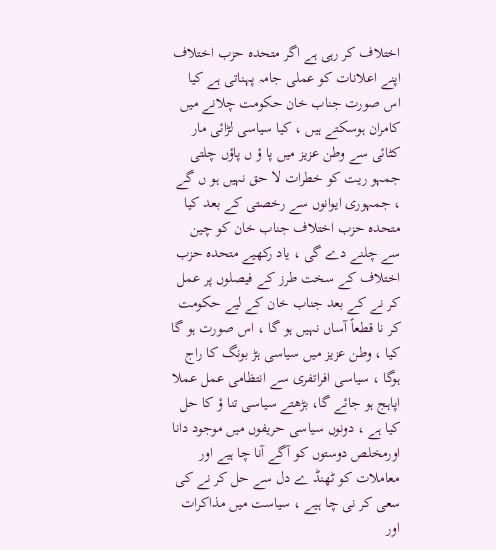اختلاف کر رہی ہے اگر متحدہ حزب اختلاف اپنے اعلانات کو عملی جامہ پہناتی ہے کیا اس صورت جناب خان حکومت چلانے میں کامران ہوسکتے ہیں ، کیا سیاسی لڑائی مار کٹائی سے وطن عزیز میں پا ؤ ں پاؤں چلتی جمہو ریت کو خطرات لا حق نہیں ہو ں گے ، جمہوری ایوانوں سے رخصتی کے بعد کیا متحدہ حزب اختلاف جناب خان کو چین سے چلنے دے گی ، یاد رکھیے متحدہ حزب اختلاف کے سخت طرز کے فیصلوں پر عمل کر نے کے بعد جناب خان کے لیے حکومت کر نا قطعاً آساں نہیں ہو گا ، اس صورت ہو گا کیا ، وطن عزیز میں سیاسی ہڑ بونگ کا راج ہوگا ، سیاسی افراتفری سے انتظامی عمل عملا اپاہج ہو جائے گا، بڑھتے سیاسی تنا ؤ کا حل کیا ہے ، دونوں سیاسی حریفوں میں موجود دانا اورمخلص دوستوں کو آگے آنا چا ہیے اور معاملات کو ٹھنڈ ے دل سے حل کر نے کی سعی کر نی چا ہیے ، سیاست میں مذاکرات اور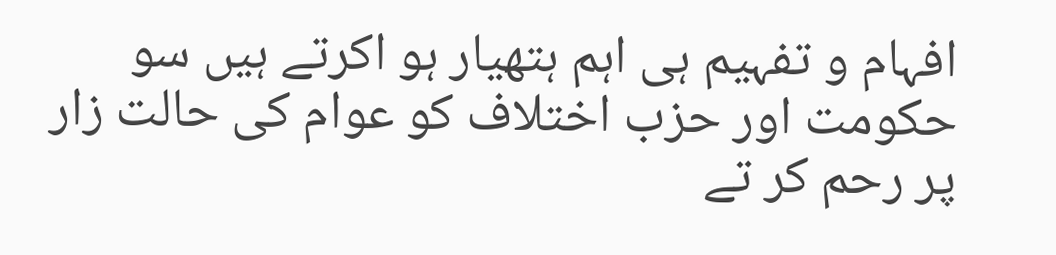افہام و تفہیم ہی اہم ہتھیار ہو اکرتے ہیں سو حکومت اور حزب اختلاف کو عوام کی حالت زار پر رحم کر تے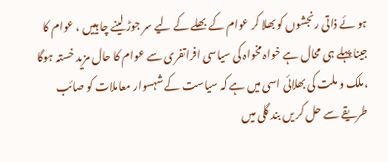ہو ئے ذاتی رنجشوں کو بھلا کر عوام کے بھلے کے لیے سر جوڑ لینے چا ہییں ، عوام کا جینا پہلے ہی محال ہے خواہ مخواہ کی سیاسی افراتفری سے عوام کا حال مزید خستہ ہوگا ،ملک و ملت کی بھلائی اسی میں ہے کہ سیاست کے شہسوار معاملات کو صائب طریقے سے حل کر یں بند گلی میں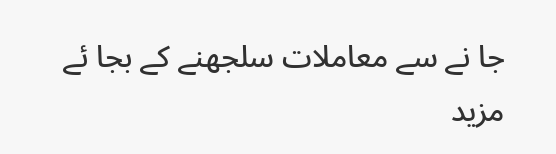جا نے سے معاملات سلجھنے کے بجا ئے مزید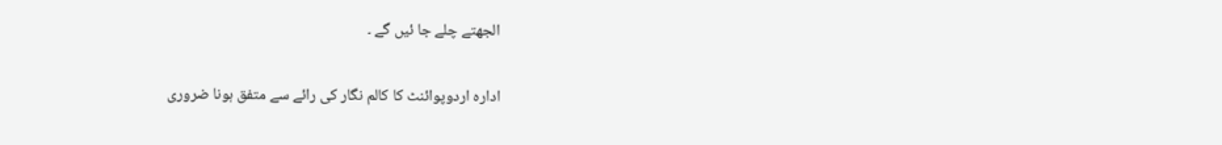الجھتے چلے جا ئیں گے ۔


ادارہ اردوپوائنٹ کا کالم نگار کی رائے سے متفق ہونا ضروری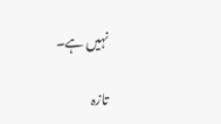نہیں ہے۔

تازہ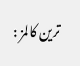ترین کالمز :